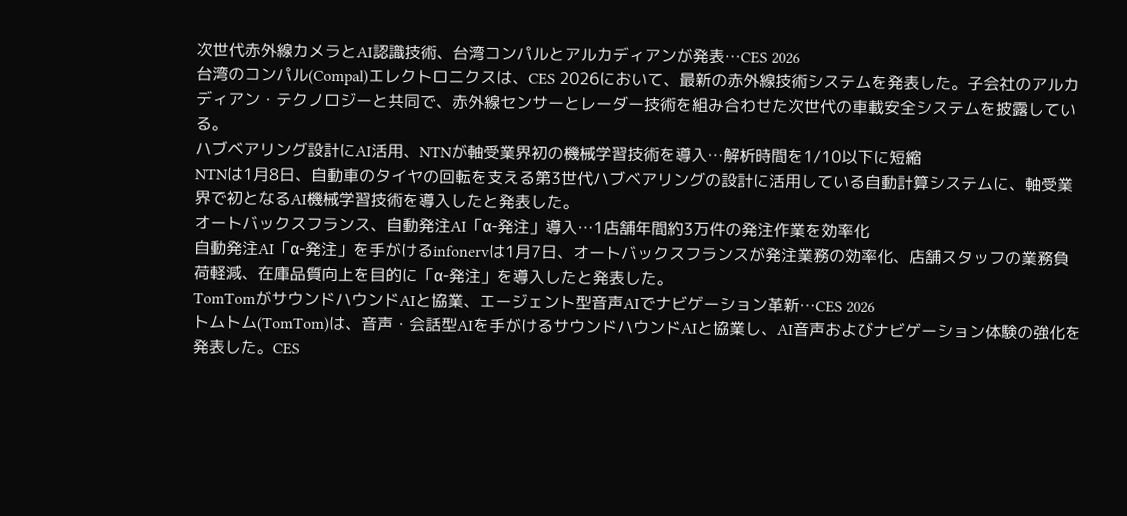次世代赤外線カメラとAI認識技術、台湾コンパルとアルカディアンが発表…CES 2026
台湾のコンパル(Compal)エレクトロニクスは、CES 2026において、最新の赤外線技術システムを発表した。子会社のアルカディアン・テクノロジーと共同で、赤外線センサーとレーダー技術を組み合わせた次世代の車載安全システムを披露している。
ハブベアリング設計にAI活用、NTNが軸受業界初の機械学習技術を導入…解析時間を1/10以下に短縮
NTNは1月8日、自動車のタイヤの回転を支える第3世代ハブベアリングの設計に活用している自動計算システムに、軸受業界で初となるAI機械学習技術を導入したと発表した。
オートバックスフランス、自動発注AI「α-発注」導入…1店舗年間約3万件の発注作業を効率化
自動発注AI「α-発注」を手がけるinfonervは1月7日、オートバックスフランスが発注業務の効率化、店舗スタッフの業務負荷軽減、在庫品質向上を目的に「α-発注」を導入したと発表した。
TomTomがサウンドハウンドAIと協業、エージェント型音声AIでナビゲーション革新…CES 2026
トムトム(TomTom)は、音声・会話型AIを手がけるサウンドハウンドAIと協業し、AI音声およびナビゲーション体験の強化を発表した。CES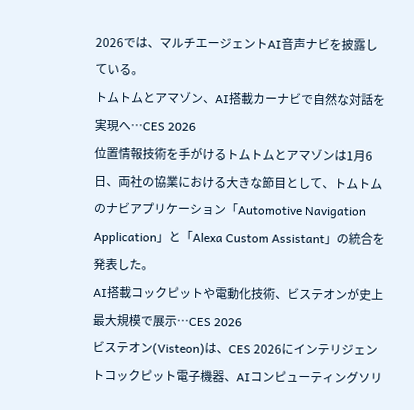2026では、マルチエージェントAI音声ナビを披露している。
トムトムとアマゾン、AI搭載カーナビで自然な対話を実現へ…CES 2026
位置情報技術を手がけるトムトムとアマゾンは1月6日、両社の協業における大きな節目として、トムトムのナビアプリケーション「Automotive Navigation Application」と「Alexa Custom Assistant」の統合を発表した。
AI搭載コックピットや電動化技術、ビステオンが史上最大規模で展示…CES 2026
ビステオン(Visteon)は、CES 2026にインテリジェントコックピット電子機器、AIコンピューティングソリ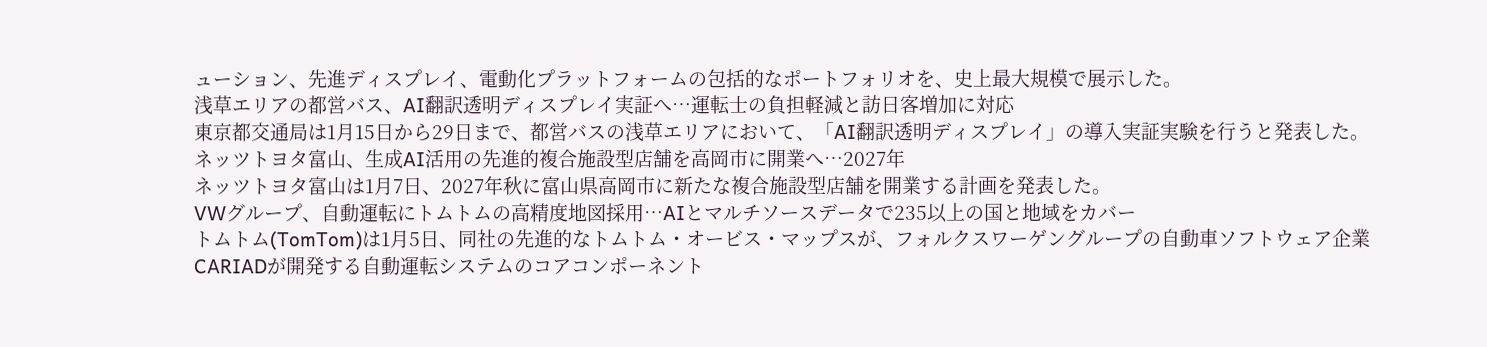ューション、先進ディスプレイ、電動化プラットフォームの包括的なポートフォリオを、史上最大規模で展示した。
浅草エリアの都営バス、AI翻訳透明ディスプレイ実証へ…運転士の負担軽減と訪日客増加に対応
東京都交通局は1月15日から29日まで、都営バスの浅草エリアにおいて、「AI翻訳透明ディスプレイ」の導入実証実験を行うと発表した。
ネッツトヨタ富山、生成AI活用の先進的複合施設型店舗を高岡市に開業へ…2027年
ネッツトヨタ富山は1月7日、2027年秋に富山県高岡市に新たな複合施設型店舗を開業する計画を発表した。
VWグループ、自動運転にトムトムの高精度地図採用…AIとマルチソースデータで235以上の国と地域をカバー
トムトム(TomTom)は1月5日、同社の先進的なトムトム・オービス・マップスが、フォルクスワーゲングループの自動車ソフトウェア企業CARIADが開発する自動運転システムのコアコンポーネント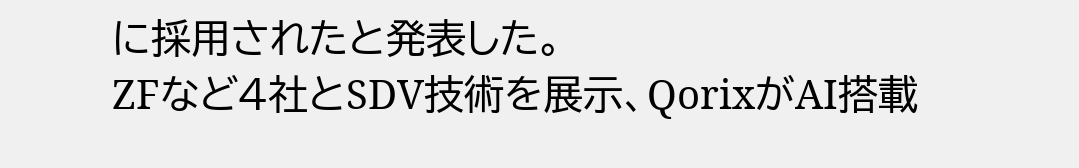に採用されたと発表した。
ZFなど4社とSDV技術を展示、QorixがAI搭載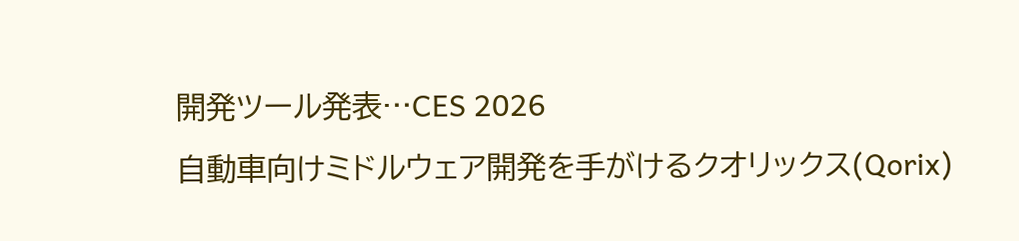開発ツール発表…CES 2026
自動車向けミドルウェア開発を手がけるクオリックス(Qorix)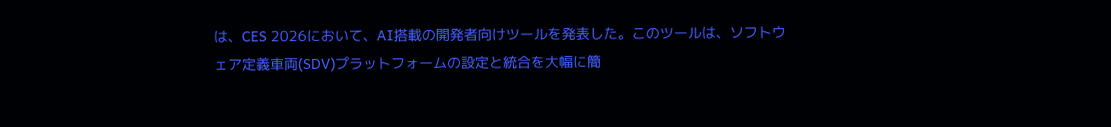は、CES 2026において、AI搭載の開発者向けツールを発表した。このツールは、ソフトウェア定義車両(SDV)プラットフォームの設定と統合を大幅に簡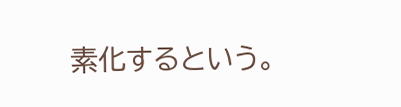素化するという。